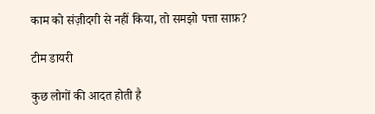काम को संज़ीदगी से नहीं किया, तो समझो पत्ता साफ़?

टीम डायरी

कुछ लोगों की आदत होती है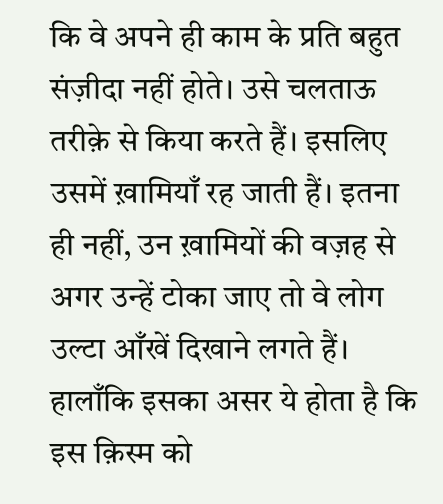कि वे अपने ही काम के प्रति बहुत संज़ीदा नहीं होते। उसे चलताऊ तरीक़े से किया करते हैं। इसलिए उसमें ख़ामियाँ रह जाती हैं। इतना ही नहीं, उन ख़ामियों की वज़ह से अगर उन्हें टोका जाए तो वे लोग उल्टा आँखें दिखाने लगते हैं। हालाँकि इसका असर ये होता है कि इस क़िस्म को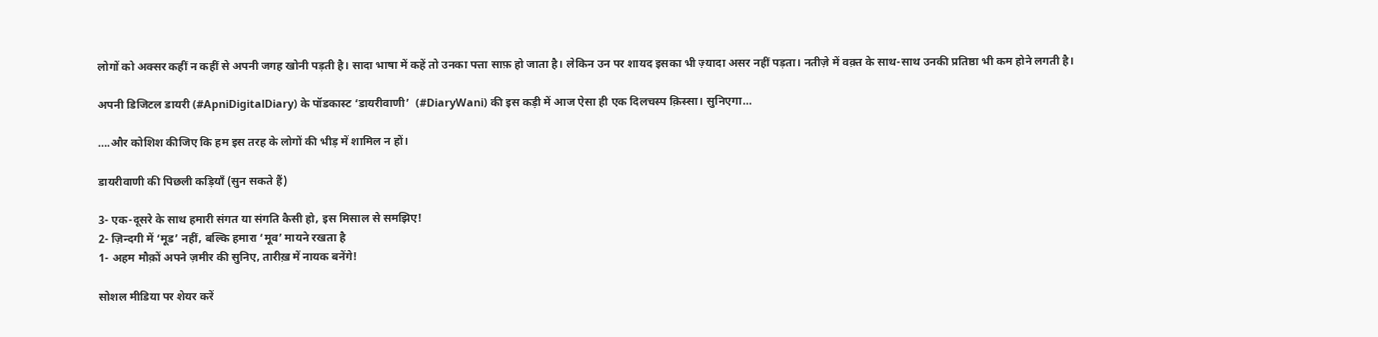लोगों को अक्सर कहीं न कहीं से अपनी जगह खोनी पड़ती है। सादा भाषा में कहें तो उनका पत्ता साफ़ हो जाता है। लेकिन उन पर शायद इसका भी ज़्यादा असर नहीं पड़ता। नतीज़े में वक़्त के साथ-साथ उनकी प्रतिष्ठा भी कम होने लगती है।

अपनी डिजिटल डायरी (#ApniDigitalDiary) के पॉडकास्ट ‘डायरीवाणी’  (#DiaryWani) की इस कड़ी में आज ऐसा ही एक दिलचस्प क़िस्सा। सुनिएगा…

….और कोशिश कीजिए कि हम इस तरह के लोगों की भीड़ में शामिल न हों।

डायरीवाणी की पिछली कड़ियाँ (सुन सकते हैं)

3- एक-दूसरे के साथ हमारी संगत या संगति कैसी हो, इस मिसाल से समझिए!
2- ज़िन्दगी में ‘मूड’ नहीं, बल्कि हमारा ‘मूव’ मायने रखता है
1- अहम मौक़ों अपने ज़मीर की सुनिए, तारीख़ में नायक बनेंगे!

सोशल मीडिया पर शेयर करें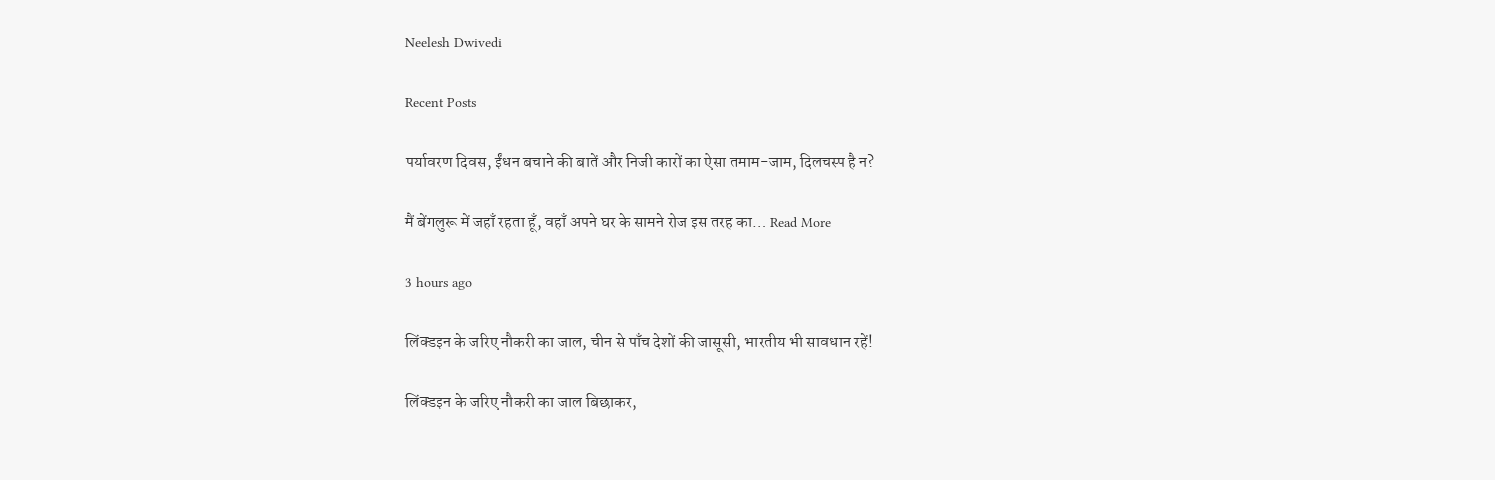Neelesh Dwivedi

Recent Posts

पर्यावरण दिवस, ईंधन बचाने की बातें और निजी कारों का ऐसा तमाम-जाम, दिलचस्प है न?

मैं बेंगलुरू में जहाँ रहता हूँ, वहाँ अपने घर के सामने रोज इस तरह का… Read More

3 hours ago

लिंक्डइन के जरिए नौकरी का जाल, चीन से पाँच देशों की जासूसी, भारतीय भी सावधान रहें!

लिंक्डइन के जरिए नौकरी का जाल बिछाकर,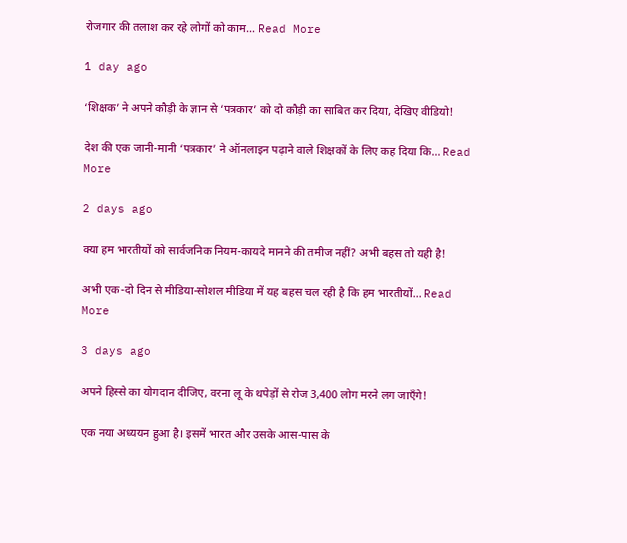रोजगार की तलाश कर रहे लोगों को काम… Read More

1 day ago

‘शिक्षक’ ने अपने कौड़ी के ज्ञान से ‘पत्रकार’ को दो कौड़ी का साबित कर दिया, देखिए वीडियो!

देश की एक जानी-मानी ‘पत्रकार’ ने ऑनलाइन पढ़ाने वाले शिक्षकों के लिए कह दिया कि… Read More

2 days ago

क्या हम भारतीयों को सार्वजनिक नियम-कायदे मानने की तमीज नहीं? अभी बहस तो यही है!

अभी एक-दो दिन से मीडिया-सोशल मीडिया में यह बहस चल रही है कि हम भारतीयों… Read More

3 days ago

अपने हिस्से का योगदान दीजिए, वरना लू के थपेड़ों से रोज 3,400 लोग मरने लग जाएँगे!

एक नया अध्ययन हुआ है। इसमें भारत और उसके आस-पास के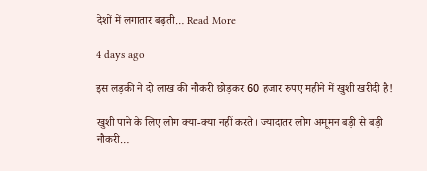देशों में लगातार बढ़ती… Read More

4 days ago

इस लड़की ने दो लाख की नौकरी छोड़कर 60 हजार रुपए महीने में खुशी खरीदी है!

खुशी पाने के लिए लोग क्या-क्या नहीं करते। ज्यादातर लोग अमूमन बड़ी से बड़ी नौकरी…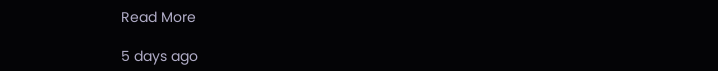Read More

5 days ago